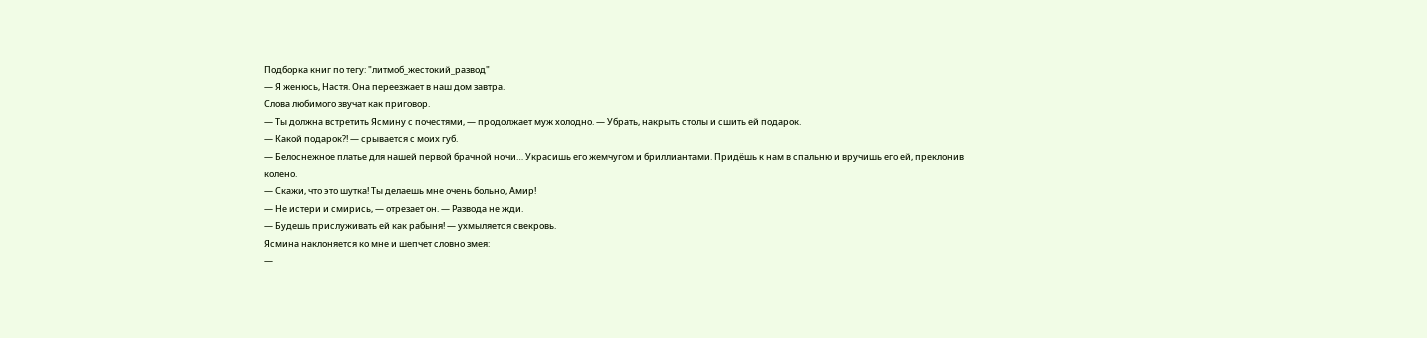Подборка книг по тегу: "литмоб_жестокий_развод"
— Я женюсь, Настя. Она переезжает в наш дом завтра.
Слова любимого звучат как приговор.
— Ты должна встретить Ясмину с почестями, — продолжает муж холодно. — Убрать, накрыть столы и сшить ей подарок.
— Какой подарок?! — срывается с моих губ.
— Белоснежное платье для нашей первой брачной ночи… Украсишь его жемчугом и бриллиантами. Придёшь к нам в спальню и вручишь его ей, преклонив колено.
— Скажи, что это шутка! Ты делаешь мне очень больно, Амир!
— Не истери и смирись, — отрезает он. — Развода не жди.
— Будешь прислуживать ей как рабыня! — ухмыляется свекровь.
Ясмина наклоняется ко мне и шепчет словно змея:
—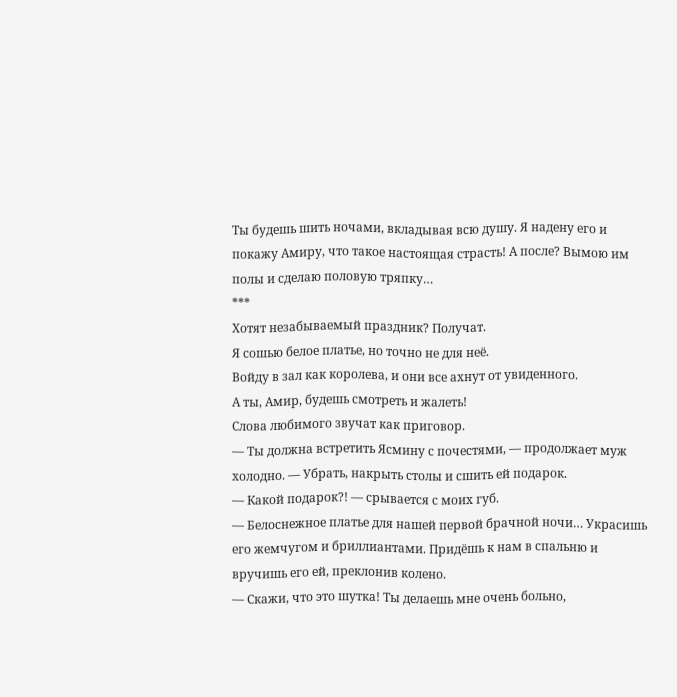Ты будешь шить ночами, вкладывая всю душу. Я надену его и покажу Амиру, что такое настоящая страсть! А после? Вымою им полы и сделаю половую тряпку…
***
Хотят незабываемый праздник? Получат.
Я сошью белое платье, но точно не для неё.
Войду в зал как королева, и они все ахнут от увиденного.
А ты, Амир, будешь смотреть и жалеть!
Слова любимого звучат как приговор.
— Ты должна встретить Ясмину с почестями, — продолжает муж холодно. — Убрать, накрыть столы и сшить ей подарок.
— Какой подарок?! — срывается с моих губ.
— Белоснежное платье для нашей первой брачной ночи… Украсишь его жемчугом и бриллиантами. Придёшь к нам в спальню и вручишь его ей, преклонив колено.
— Скажи, что это шутка! Ты делаешь мне очень больно,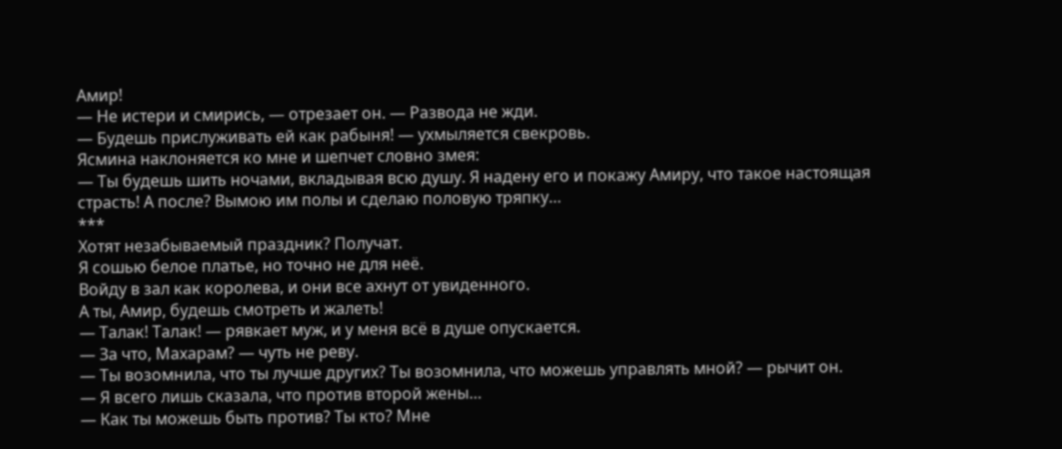Амир!
— Не истери и смирись, — отрезает он. — Развода не жди.
— Будешь прислуживать ей как рабыня! — ухмыляется свекровь.
Ясмина наклоняется ко мне и шепчет словно змея:
— Ты будешь шить ночами, вкладывая всю душу. Я надену его и покажу Амиру, что такое настоящая страсть! А после? Вымою им полы и сделаю половую тряпку…
***
Хотят незабываемый праздник? Получат.
Я сошью белое платье, но точно не для неё.
Войду в зал как королева, и они все ахнут от увиденного.
А ты, Амир, будешь смотреть и жалеть!
— Талак! Талак! — рявкает муж, и у меня всё в душе опускается.
— За что, Махарам? — чуть не реву.
— Ты возомнила, что ты лучше других? Ты возомнила, что можешь управлять мной? — рычит он.
— Я всего лишь сказала, что против второй жены…
— Как ты можешь быть против? Ты кто? Мне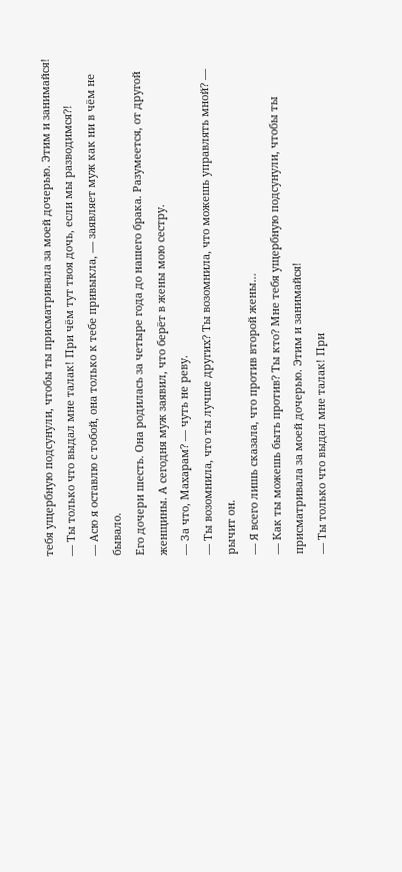тебя ущербную подсунули, чтобы ты присматривала за моей дочерью. Этим и занимайся!
— Ты только что выдал мне талак! При чём тут твоя дочь, если мы разводимся?!
— Асю я оставлю с тобой, она только к тебе привыкла, — заявляет муж как ни в чём не бывало.
Его дочери шесть. Она родилась за четыре года до нашего брака. Разумеется, от другой женщины. А сегодня муж заявил, что берёт в жены мою сестру.
— За что, Махарам? — чуть не реву.
— Ты возомнила, что ты лучше других? Ты возомнила, что можешь управлять мной? — рычит он.
— Я всего лишь сказала, что против второй жены…
— Как ты можешь быть против? Ты кто? Мне тебя ущербную подсунули, чтобы ты присматривала за моей дочерью. Этим и занимайся!
— Ты только что выдал мне талак! При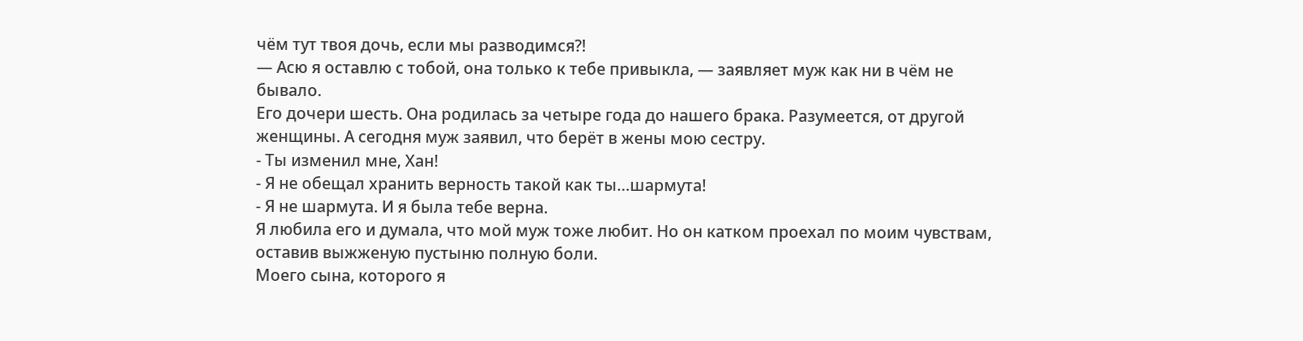чём тут твоя дочь, если мы разводимся?!
— Асю я оставлю с тобой, она только к тебе привыкла, — заявляет муж как ни в чём не бывало.
Его дочери шесть. Она родилась за четыре года до нашего брака. Разумеется, от другой женщины. А сегодня муж заявил, что берёт в жены мою сестру.
- Ты изменил мне, Хан!
- Я не обещал хранить верность такой как ты…шармута!
- Я не шармута. И я была тебе верна.
Я любила его и думала, что мой муж тоже любит. Но он катком проехал по моим чувствам, оставив выжженую пустыню полную боли.
Моего сына, которого я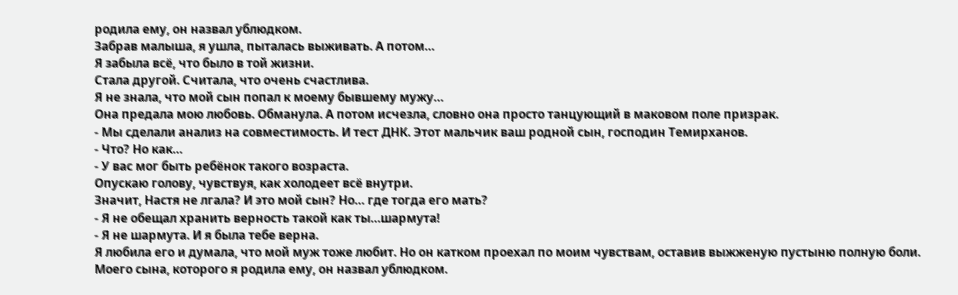родила ему, он назвал ублюдком.
Забрав малыша, я ушла, пыталась выживать. А потом…
Я забыла всё, что было в той жизни.
Стала другой. Считала, что очень счастлива.
Я не знала, что мой сын попал к моему бывшему мужу…
Она предала мою любовь. Обманула. А потом исчезла, словно она просто танцующий в маковом поле призрак.
- Мы сделали анализ на совместимость. И тест ДНК. Этот мальчик ваш родной сын, господин Темирханов.
- Что? Но как…
- У вас мог быть ребёнок такого возраста.
Опускаю голову, чувствуя, как холодеет всё внутри.
Значит, Настя не лгала? И это мой сын? Но… где тогда его мать?
- Я не обещал хранить верность такой как ты…шармута!
- Я не шармута. И я была тебе верна.
Я любила его и думала, что мой муж тоже любит. Но он катком проехал по моим чувствам, оставив выжженую пустыню полную боли.
Моего сына, которого я родила ему, он назвал ублюдком.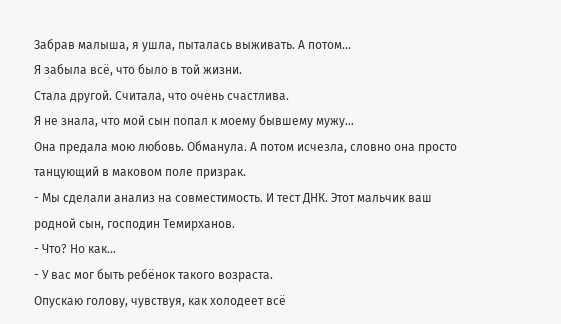Забрав малыша, я ушла, пыталась выживать. А потом…
Я забыла всё, что было в той жизни.
Стала другой. Считала, что очень счастлива.
Я не знала, что мой сын попал к моему бывшему мужу…
Она предала мою любовь. Обманула. А потом исчезла, словно она просто танцующий в маковом поле призрак.
- Мы сделали анализ на совместимость. И тест ДНК. Этот мальчик ваш родной сын, господин Темирханов.
- Что? Но как…
- У вас мог быть ребёнок такого возраста.
Опускаю голову, чувствуя, как холодеет всё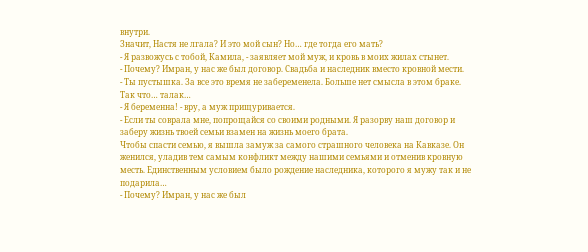внутри.
Значит, Настя не лгала? И это мой сын? Но… где тогда его мать?
- Я развожусь с тобой, Камила, - заявляет мой муж, и кровь в моих жилах стынет.
- Почему? Имран, у нас же был договор. Свадьба и наследник вместо кровной мести.
- Ты пустышка. За все это время не забеременела. Больше нет смысла в этом браке. Так что… талак…
- Я беременна! - вру, а муж прищуривается.
- Если ты соврала мне, попрощайся со своими родными. Я разорву наш договор и заберу жизнь твоей семьи взамен на жизнь моего брата.
Чтобы спасти семью, я вышла замуж за самого страшного человека на Кавказе. Он женился, уладив тем самым конфликт между нашими семьями и отменив кровную месть. Единственным условием было рождение наследника, которого я мужу так и не подарила…
- Почему? Имран, у нас же был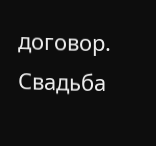договор. Свадьба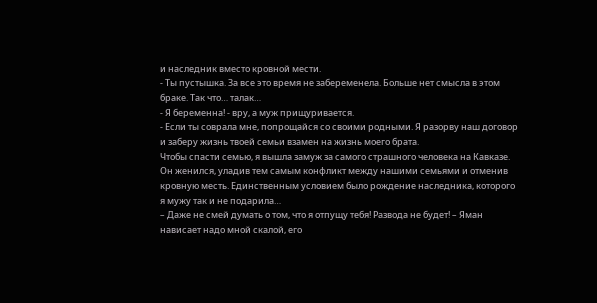и наследник вместо кровной мести.
- Ты пустышка. За все это время не забеременела. Больше нет смысла в этом браке. Так что… талак…
- Я беременна! - вру, а муж прищуривается.
- Если ты соврала мне, попрощайся со своими родными. Я разорву наш договор и заберу жизнь твоей семьи взамен на жизнь моего брата.
Чтобы спасти семью, я вышла замуж за самого страшного человека на Кавказе. Он женился, уладив тем самым конфликт между нашими семьями и отменив кровную месть. Единственным условием было рождение наследника, которого я мужу так и не подарила…
– Даже не смей думать о том, что я отпущу тебя! Развода не будет! – Яман нависает надо мной скалой, его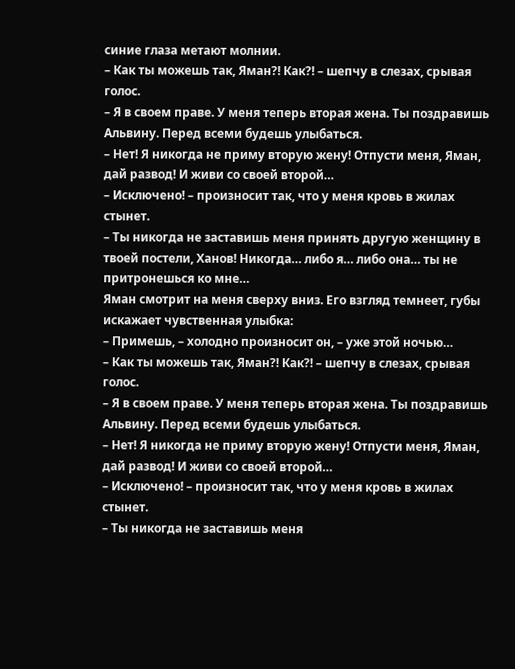синие глаза метают молнии.
– Как ты можешь так, Яман?! Как?! – шепчу в слезах, срывая голос.
– Я в своем праве. У меня теперь вторая жена. Ты поздравишь Альвину. Перед всеми будешь улыбаться.
– Нет! Я никогда не приму вторую жену! Отпусти меня, Яман, дай развод! И живи со своей второй…
– Исключено! – произносит так, что у меня кровь в жилах стынет.
– Ты никогда не заставишь меня принять другую женщину в твоей постели, Ханов! Никогда… либо я… либо она… ты не притронешься ко мне…
Яман смотрит на меня сверху вниз. Его взгляд темнеет, губы искажает чувственная улыбка:
– Примешь, – холодно произносит он, – уже этой ночью…
– Как ты можешь так, Яман?! Как?! – шепчу в слезах, срывая голос.
– Я в своем праве. У меня теперь вторая жена. Ты поздравишь Альвину. Перед всеми будешь улыбаться.
– Нет! Я никогда не приму вторую жену! Отпусти меня, Яман, дай развод! И живи со своей второй…
– Исключено! – произносит так, что у меня кровь в жилах стынет.
– Ты никогда не заставишь меня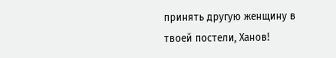принять другую женщину в твоей постели, Ханов!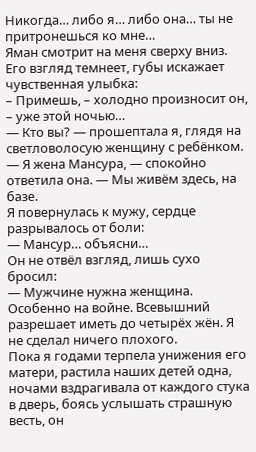Никогда… либо я… либо она… ты не притронешься ко мне…
Яман смотрит на меня сверху вниз. Его взгляд темнеет, губы искажает чувственная улыбка:
– Примешь, – холодно произносит он, – уже этой ночью…
— Кто вы? — прошептала я, глядя на светловолосую женщину с ребёнком.
— Я жена Мансура, — спокойно ответила она. — Мы живём здесь, на базе.
Я повернулась к мужу, сердце разрывалось от боли:
— Мансур… объясни…
Он не отвёл взгляд, лишь сухо бросил:
— Мужчине нужна женщина. Особенно на войне. Всевышний разрешает иметь до четырёх жён. Я не сделал ничего плохого.
Пока я годами терпела унижения его матери, растила наших детей одна, ночами вздрагивала от каждого стука в дверь, боясь услышать страшную весть, он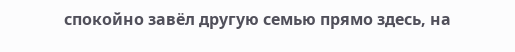спокойно завёл другую семью прямо здесь, на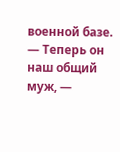военной базе.
— Теперь он наш общий муж, —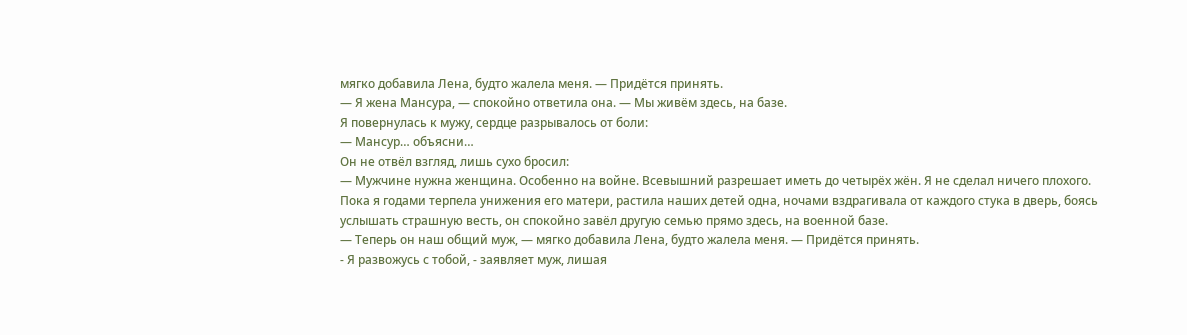мягко добавила Лена, будто жалела меня. — Придётся принять.
— Я жена Мансура, — спокойно ответила она. — Мы живём здесь, на базе.
Я повернулась к мужу, сердце разрывалось от боли:
— Мансур… объясни…
Он не отвёл взгляд, лишь сухо бросил:
— Мужчине нужна женщина. Особенно на войне. Всевышний разрешает иметь до четырёх жён. Я не сделал ничего плохого.
Пока я годами терпела унижения его матери, растила наших детей одна, ночами вздрагивала от каждого стука в дверь, боясь услышать страшную весть, он спокойно завёл другую семью прямо здесь, на военной базе.
— Теперь он наш общий муж, — мягко добавила Лена, будто жалела меня. — Придётся принять.
- Я развожусь с тобой, - заявляет муж, лишая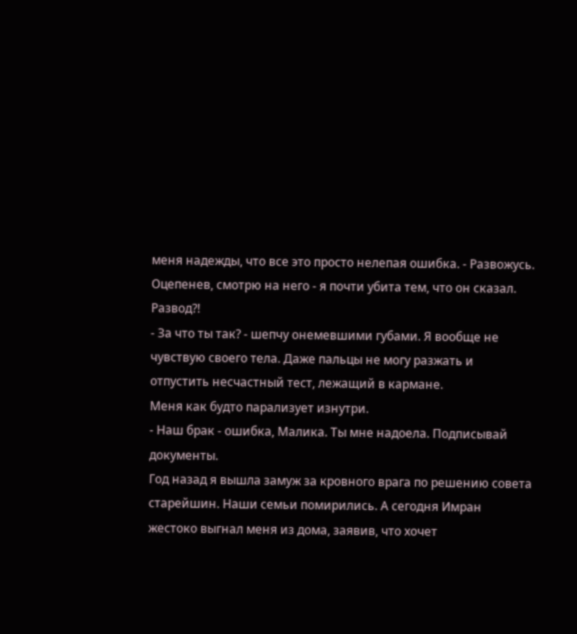меня надежды, что все это просто нелепая ошибка. - Развожусь.
Оцепенев, смотрю на него - я почти убита тем, что он сказал.
Развод?!
- За что ты так? - шепчу онемевшими губами. Я вообще не чувствую своего тела. Даже пальцы не могу разжать и отпустить несчастный тест, лежащий в кармане.
Меня как будто парализует изнутри.
- Наш брак - ошибка, Малика. Ты мне надоела. Подписывай документы.
Год назад я вышла замуж за кровного врага по решению совета старейшин. Наши семьи помирились. А сегодня Имран жестоко выгнал меня из дома, заявив, что хочет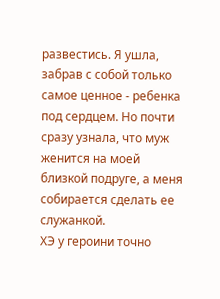развестись. Я ушла, забрав с собой только самое ценное - ребенка под сердцем. Но почти сразу узнала, что муж женится на моей близкой подруге, а меня собирается сделать ее служанкой.
ХЭ у героини точно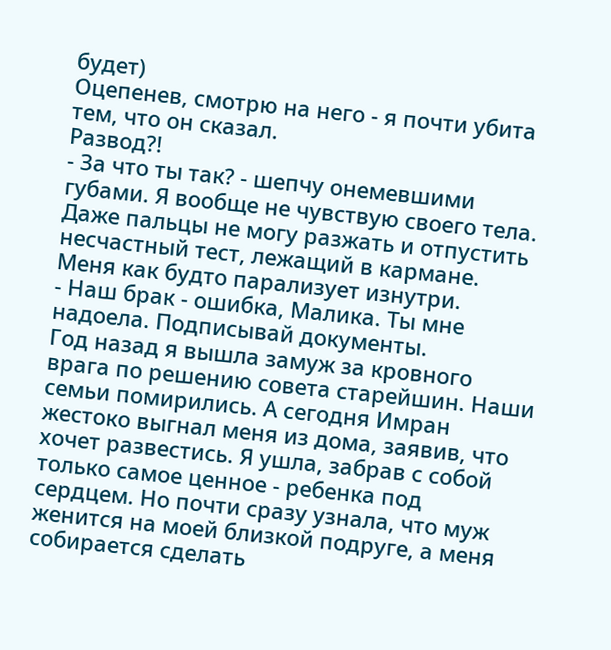будет)
Оцепенев, смотрю на него - я почти убита тем, что он сказал.
Развод?!
- За что ты так? - шепчу онемевшими губами. Я вообще не чувствую своего тела. Даже пальцы не могу разжать и отпустить несчастный тест, лежащий в кармане.
Меня как будто парализует изнутри.
- Наш брак - ошибка, Малика. Ты мне надоела. Подписывай документы.
Год назад я вышла замуж за кровного врага по решению совета старейшин. Наши семьи помирились. А сегодня Имран жестоко выгнал меня из дома, заявив, что хочет развестись. Я ушла, забрав с собой только самое ценное - ребенка под сердцем. Но почти сразу узнала, что муж женится на моей близкой подруге, а меня собирается сделать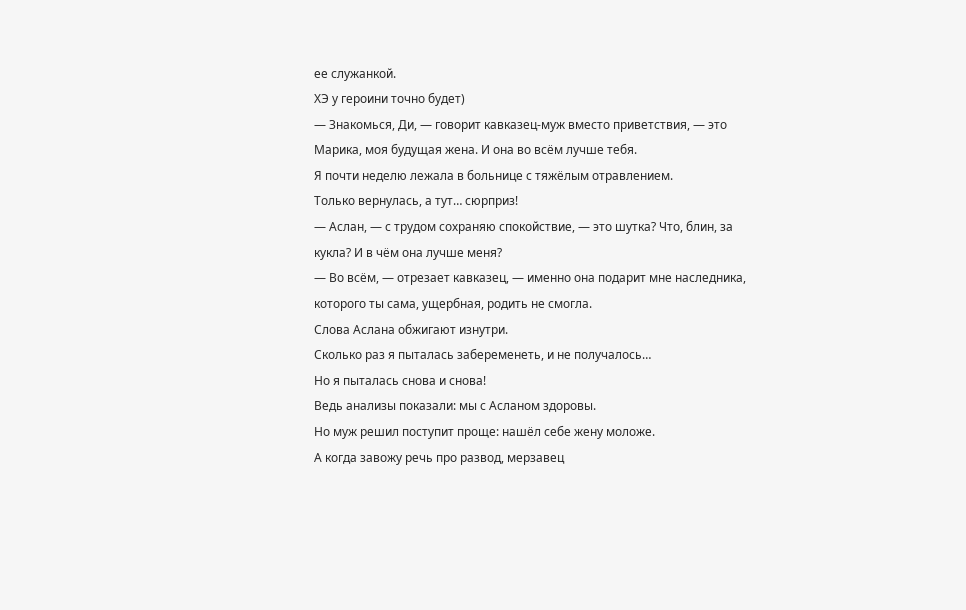ее служанкой.
ХЭ у героини точно будет)
— Знакомься, Ди, — говорит кавказец-муж вместо приветствия, — это Марика, моя будущая жена. И она во всём лучше тебя.
Я почти неделю лежала в больнице с тяжёлым отравлением.
Только вернулась, а тут… сюрприз!
— Аслан, — с трудом сохраняю спокойствие, — это шутка? Что, блин, за кукла? И в чём она лучше меня?
— Во всём, — отрезает кавказец, — именно она подарит мне наследника, которого ты сама, ущербная, родить не смогла.
Слова Аслана обжигают изнутри.
Сколько раз я пыталась забеременеть, и не получалось…
Но я пыталась снова и снова!
Ведь анализы показали: мы с Асланом здоровы.
Но муж решил поступит проще: нашёл себе жену моложе.
А когда завожу речь про развод, мерзавец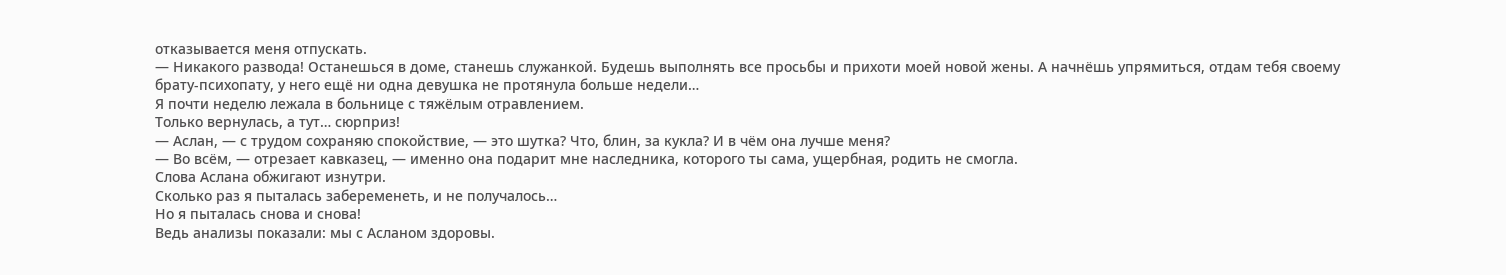отказывается меня отпускать.
— Никакого развода! Останешься в доме, станешь служанкой. Будешь выполнять все просьбы и прихоти моей новой жены. А начнёшь упрямиться, отдам тебя своему брату-психопату, у него ещё ни одна девушка не протянула больше недели…
Я почти неделю лежала в больнице с тяжёлым отравлением.
Только вернулась, а тут… сюрприз!
— Аслан, — с трудом сохраняю спокойствие, — это шутка? Что, блин, за кукла? И в чём она лучше меня?
— Во всём, — отрезает кавказец, — именно она подарит мне наследника, которого ты сама, ущербная, родить не смогла.
Слова Аслана обжигают изнутри.
Сколько раз я пыталась забеременеть, и не получалось…
Но я пыталась снова и снова!
Ведь анализы показали: мы с Асланом здоровы.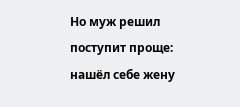Но муж решил поступит проще: нашёл себе жену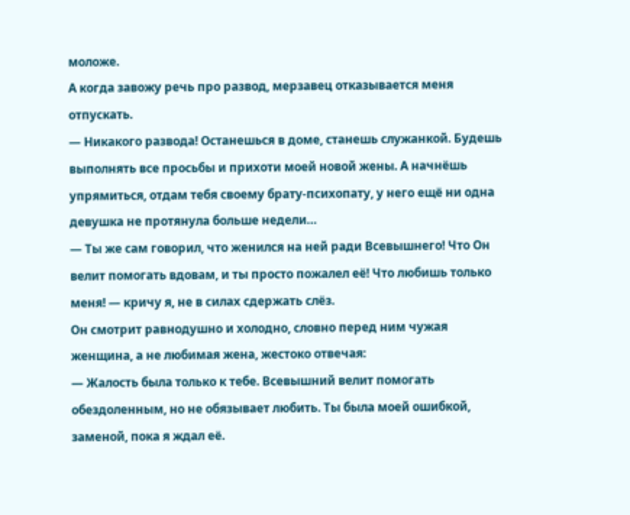моложе.
А когда завожу речь про развод, мерзавец отказывается меня отпускать.
— Никакого развода! Останешься в доме, станешь служанкой. Будешь выполнять все просьбы и прихоти моей новой жены. А начнёшь упрямиться, отдам тебя своему брату-психопату, у него ещё ни одна девушка не протянула больше недели…
— Ты же сам говорил, что женился на ней ради Всевышнего! Что Он велит помогать вдовам, и ты просто пожалел её! Что любишь только меня! — кричу я, не в силах сдержать слёз.
Он смотрит равнодушно и холодно, словно перед ним чужая женщина, а не любимая жена, жестоко отвечая:
— Жалость была только к тебе. Всевышний велит помогать обездоленным, но не обязывает любить. Ты была моей ошибкой, заменой, пока я ждал её.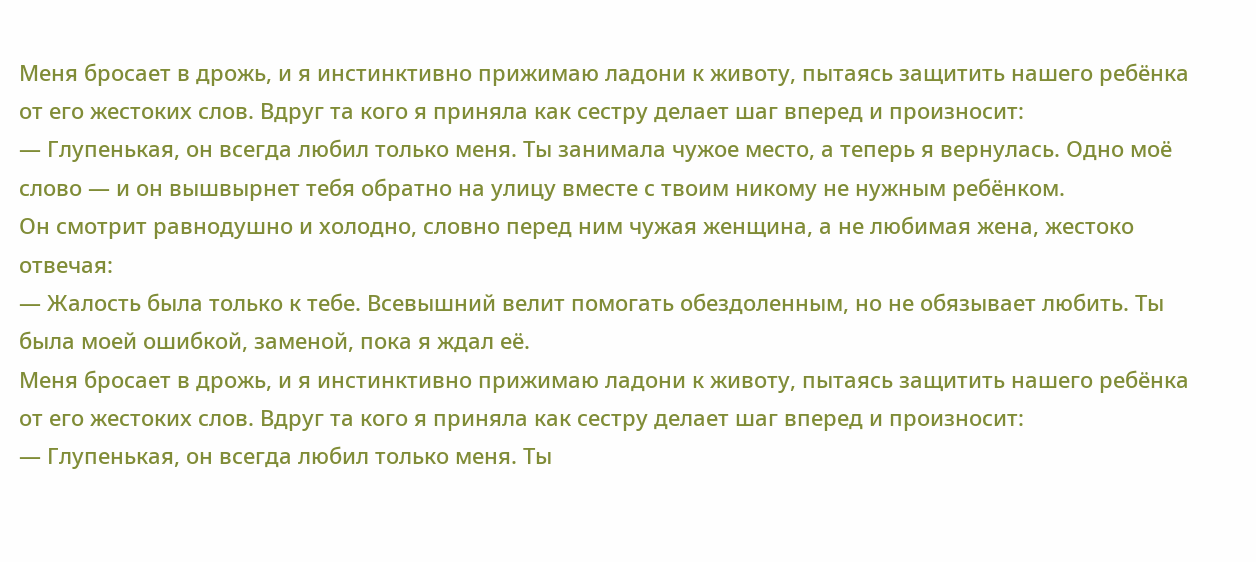Меня бросает в дрожь, и я инстинктивно прижимаю ладони к животу, пытаясь защитить нашего ребёнка от его жестоких слов. Вдруг та кого я приняла как сестру делает шаг вперед и произносит:
— Глупенькая, он всегда любил только меня. Ты занимала чужое место, а теперь я вернулась. Одно моё слово — и он вышвырнет тебя обратно на улицу вместе с твоим никому не нужным ребёнком.
Он смотрит равнодушно и холодно, словно перед ним чужая женщина, а не любимая жена, жестоко отвечая:
— Жалость была только к тебе. Всевышний велит помогать обездоленным, но не обязывает любить. Ты была моей ошибкой, заменой, пока я ждал её.
Меня бросает в дрожь, и я инстинктивно прижимаю ладони к животу, пытаясь защитить нашего ребёнка от его жестоких слов. Вдруг та кого я приняла как сестру делает шаг вперед и произносит:
— Глупенькая, он всегда любил только меня. Ты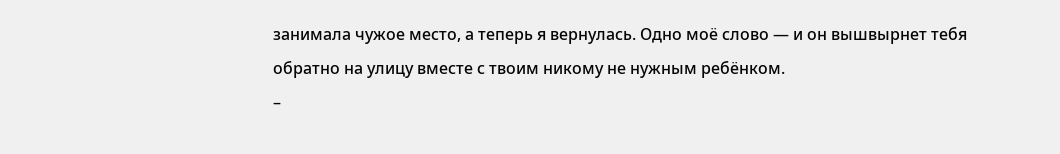занимала чужое место, а теперь я вернулась. Одно моё слово — и он вышвырнет тебя обратно на улицу вместе с твоим никому не нужным ребёнком.
–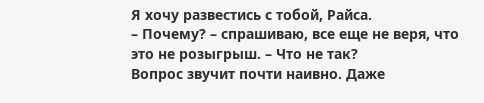Я хочу развестись с тобой, Райса.
– Почему? – спрашиваю, все еще не веря, что это не розыгрыш. – Что не так?
Вопрос звучит почти наивно. Даже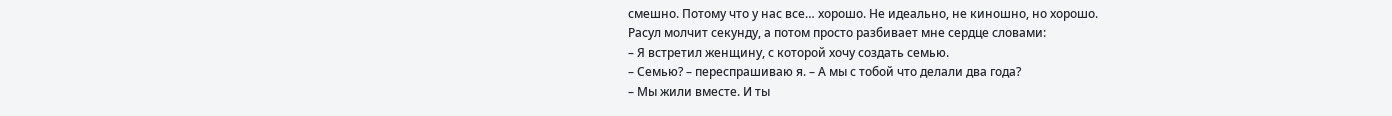смешно. Потому что у нас все… хорошо. Не идеально, не киношно, но хорошо.
Расул молчит секунду, а потом просто разбивает мне сердце словами:
– Я встретил женщину, с которой хочу создать семью.
– Семью? – переспрашиваю я. – А мы с тобой что делали два года?
– Мы жили вместе. И ты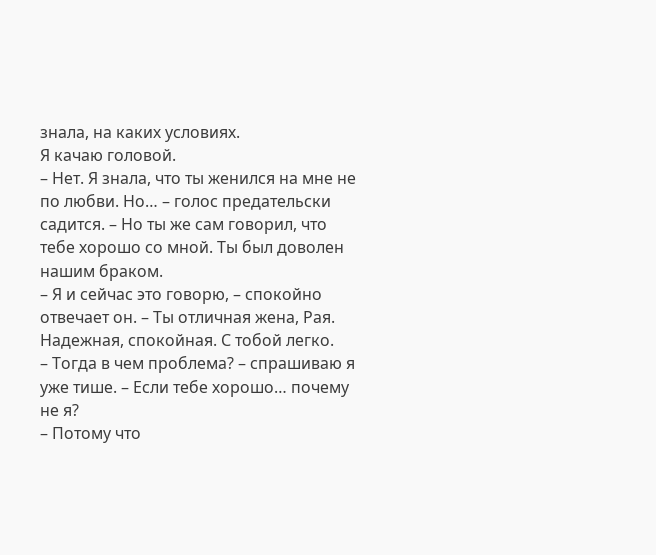знала, на каких условиях.
Я качаю головой.
– Нет. Я знала, что ты женился на мне не по любви. Но… – голос предательски садится. – Но ты же сам говорил, что тебе хорошо со мной. Ты был доволен нашим браком.
– Я и сейчас это говорю, – спокойно отвечает он. – Ты отличная жена, Рая. Надежная, спокойная. С тобой легко.
– Тогда в чем проблема? – спрашиваю я уже тише. – Если тебе хорошо… почему не я?
– Потому что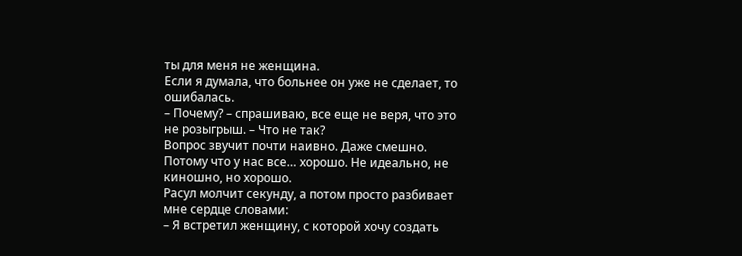ты для меня не женщина.
Если я думала, что больнее он уже не сделает, то ошибалась.
– Почему? – спрашиваю, все еще не веря, что это не розыгрыш. – Что не так?
Вопрос звучит почти наивно. Даже смешно. Потому что у нас все… хорошо. Не идеально, не киношно, но хорошо.
Расул молчит секунду, а потом просто разбивает мне сердце словами:
– Я встретил женщину, с которой хочу создать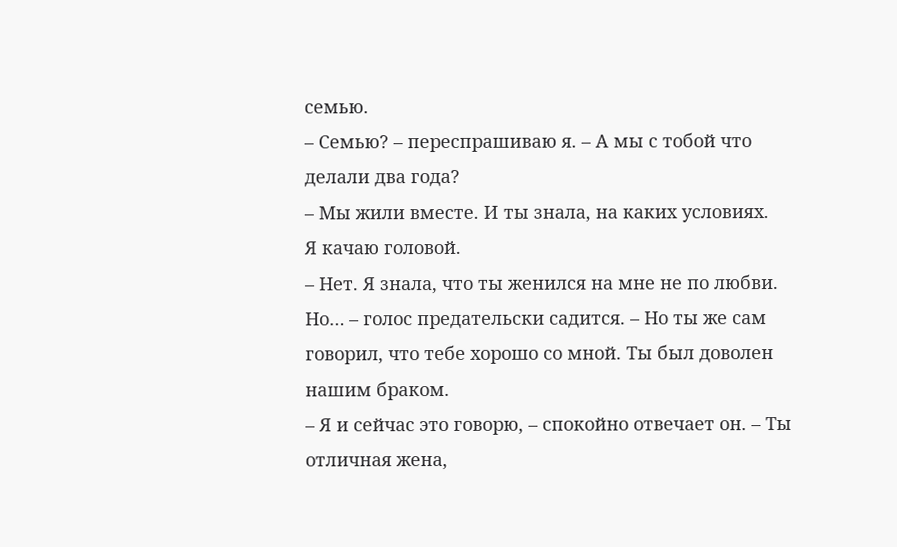семью.
– Семью? – переспрашиваю я. – А мы с тобой что делали два года?
– Мы жили вместе. И ты знала, на каких условиях.
Я качаю головой.
– Нет. Я знала, что ты женился на мне не по любви. Но… – голос предательски садится. – Но ты же сам говорил, что тебе хорошо со мной. Ты был доволен нашим браком.
– Я и сейчас это говорю, – спокойно отвечает он. – Ты отличная жена,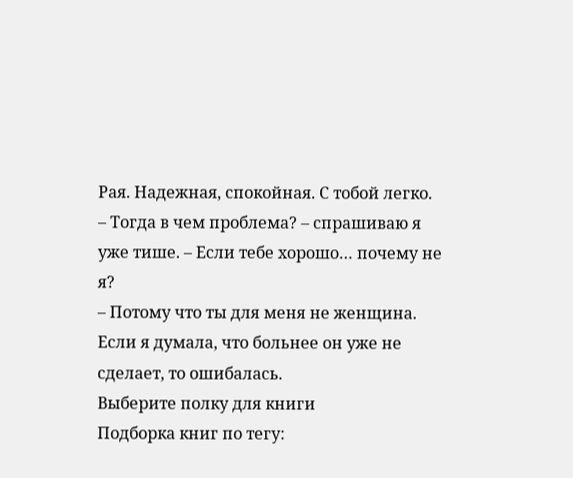Рая. Надежная, спокойная. С тобой легко.
– Тогда в чем проблема? – спрашиваю я уже тише. – Если тебе хорошо… почему не я?
– Потому что ты для меня не женщина.
Если я думала, что больнее он уже не сделает, то ошибалась.
Выберите полку для книги
Подборка книг по тегу: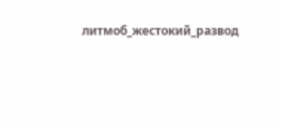литмоб_жестокий_развод